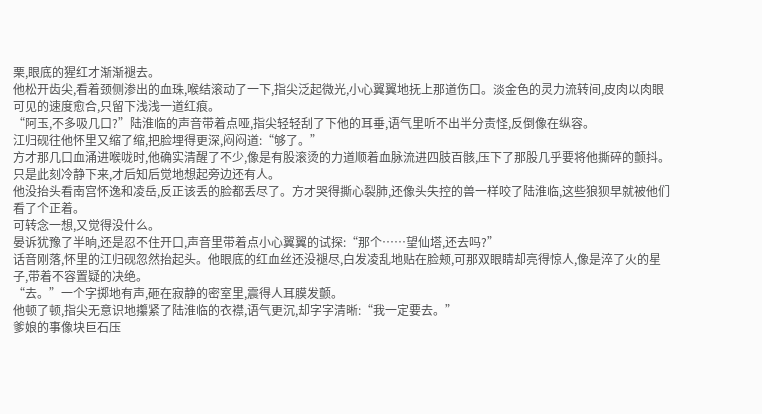栗,眼底的猩红才渐渐褪去。
他松开齿尖,看着颈侧渗出的血珠,喉结滚动了一下,指尖泛起微光,小心翼翼地抚上那道伤口。淡金色的灵力流转间,皮肉以肉眼可见的速度愈合,只留下浅浅一道红痕。
“阿玉,不多吸几口?”陆淮临的声音带着点哑,指尖轻轻刮了下他的耳垂,语气里听不出半分责怪,反倒像在纵容。
江归砚往他怀里又缩了缩,把脸埋得更深,闷闷道:“够了。”
方才那几口血涌进喉咙时,他确实清醒了不少,像是有股滚烫的力道顺着血脉流进四肢百骸,压下了那股几乎要将他撕碎的颤抖。只是此刻冷静下来,才后知后觉地想起旁边还有人。
他没抬头看南宫怀逸和凌岳,反正该丢的脸都丢尽了。方才哭得撕心裂肺,还像头失控的兽一样咬了陆淮临,这些狼狈早就被他们看了个正着。
可转念一想,又觉得没什么。
晏诉犹豫了半晌,还是忍不住开口,声音里带着点小心翼翼的试探:“那个……望仙塔,还去吗?”
话音刚落,怀里的江归砚忽然抬起头。他眼底的红血丝还没褪尽,白发凌乱地贴在脸颊,可那双眼睛却亮得惊人,像是淬了火的星子,带着不容置疑的决绝。
“去。”一个字掷地有声,砸在寂静的密室里,震得人耳膜发颤。
他顿了顿,指尖无意识地攥紧了陆淮临的衣襟,语气更沉,却字字清晰:“我一定要去。”
爹娘的事像块巨石压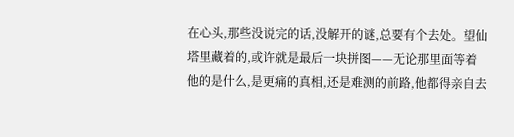在心头,那些没说完的话,没解开的谜,总要有个去处。望仙塔里藏着的,或许就是最后一块拼图——无论那里面等着他的是什么,是更痛的真相,还是难测的前路,他都得亲自去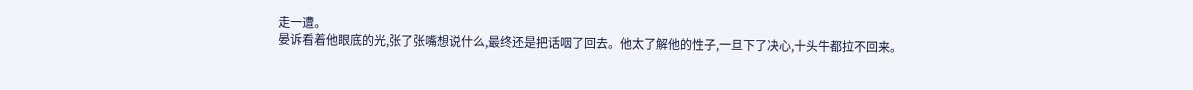走一遭。
晏诉看着他眼底的光,张了张嘴想说什么,最终还是把话咽了回去。他太了解他的性子,一旦下了决心,十头牛都拉不回来。